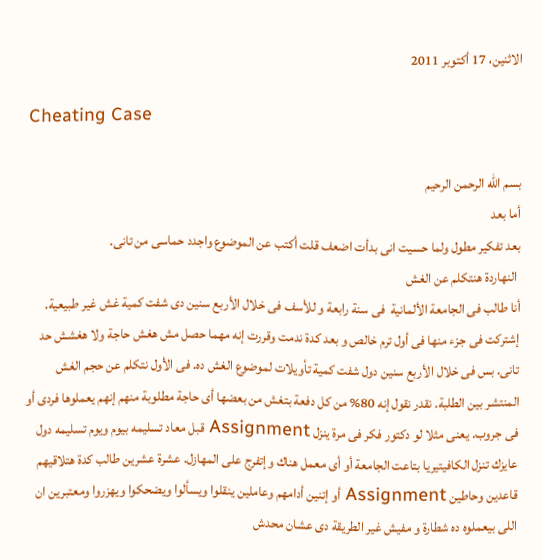الاثنين، 17 أكتوبر 2011

Cheating Case

بسم الله الرحمن الرحيم
أما بعد
بعد تفكير مطول ولما حسيت انى بدأت اضعف قلت أكتب عن الموضوع واجدد حماسى من تانى.
 النهاردة هنتكلم عن الغش
أنا طالب فى الجامعة الألمانية  فى سنة رابعة و للأسف فى خلال الأربع سنين دى شفت كمية غش غير طبيعية. إشتركت فى جزء منها فى أول ترم خالص و بعد كدة ندمت وقررت إنه مهما حصل مش هغش حاجة ولا هغشش حد تانى. بس فى خلال الأربع سنين دول شفت كمية تأويلات لموضوع الغش ده. فى الأول نتكلم عن حجم الغش المنتشر بين الطلبة. نقدر نقول إنه 80% من كل دفعة بتغش من بعضها أى حاجة مطلوبة منهم إنهم يعملوها فردى أو فى جروب. يعنى مثلا لو دكتور فكر فى مرة ينزل Assignment قبل معاد تسليمه بيوم ويوم تسليمه دول عايزك تنزل الكافيتيريا بتاعت الجامعة أو أى معمل هناك وإتفرج على المهازل. عشرة عشرين طالب كدة هتلاقيهم قاعدين وحاطين Assignment أو إتنين أدامهم وعاملين ينقلوا ويسألوا ويضحكوا ويهزروا ومعتبرين ان اللى بيعملوه ده شطارة و مفيش غير الطريقة دى عشان محدش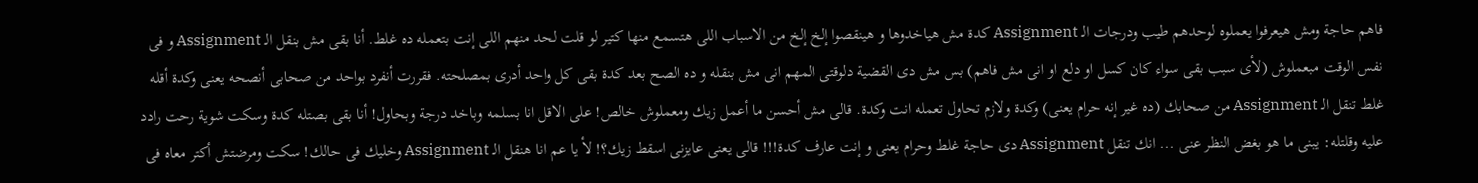فاهم حاجة ومش هيعرفوا يعملوه لوحدهم طيب ودرجات الـ Assignment كدة مش هياخدوها و هينقصوا إلخ إلخ من الاسباب اللى هتسمع منها كتير لو قلت لحد منهم اللى إنت بتعمله ده غلط. أنا بقى مش بنقل الـ Assignment و فى نفس الوقت مبعملوش (لأى سبب بقى سواء كان كسل او دلع او انى مش فاهم) بس مش دى القضية دلوقتى المهم انى مش بنقله و ده الصح بعد كدة بقى كل واحد أدرى بمصلحته. فقررت أنفرد بواحد من صحابى أنصحه يعنى وكدة أقله غلط تنقل الـ Assignment من صحابك (ده غير إنه حرام يعنى) وكدة ولازم تحاول تعمله انت وكدة. قالى مش أحسن ما أعمل زيك ومعملوش خالص! على الاقل انا بسلمه وباخد درجة وبحاول! أنا بقى بصتله كدة وسكت شوية رحت رادد عليه وقلتله: يبنى ما هو بغض النظر عنى ... انك تنقل Assignment دى حاجة غلط وحرام يعنى و إنت عارف كدة!!! قالى يعنى عايزنى اسقط زيك؟! لأ يا عم انا هنقل الـ Assignment وخليك فى حالك! سكت ومرضتش أكتر معاه فى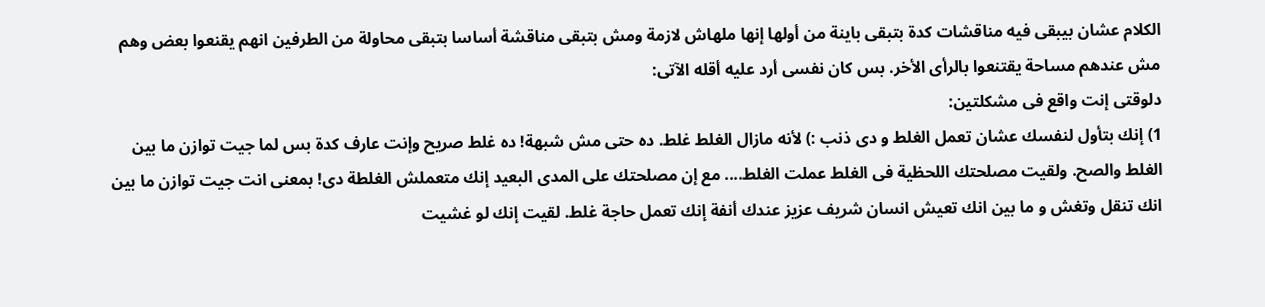الكلام عشان بيبقى فيه مناقشات كدة بتبقى باينة من أولها إنها ملهاش لازمة ومش بتبقى مناقشة أساسا بتبقى محاولة من الطرفين انهم يقنعوا بعض وهم مش عندهم مساحة يقتنعوا بالرأى الأخر. بس كان نفسى أرد عليه أقله الآتى:
دلوقتى إنت واقع فى مشكلتين:
1) إنك بتأول لنفسك عشان تعمل الغلط و دى ذنب :) لأنه مازال الغلط غلط. ده حتى مش شبهة! ده غلط صريح وإنت عارف كدة بس لما جيت توازن ما بين الغلط والصح. ولقيت مصلحتك اللحظية فى الغلط عملت الغلط.... مع إن مصلحتك على المدى البعيد إنك متعملش الغلطة دى! بمعنى انت جيت توازن ما بين انك تنقل وتغش و ما بين انك تعيش انسان شريف عزيز عندك أنفة إنك تعمل حاجة غلط. لقيت إنك لو غشيت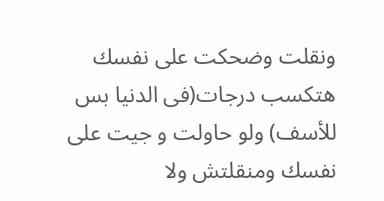ونقلت وضحكت على نفسك هتكسب درجات(فى الدنيا بس للأسف) ولو حاولت و جيت على نفسك ومنقلتش ولا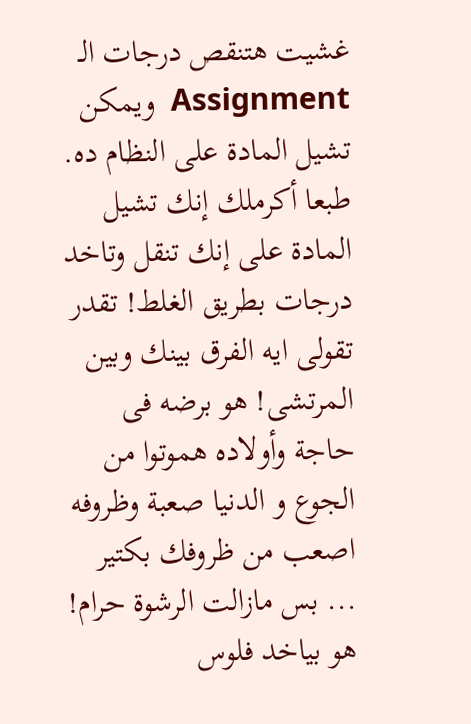غشيت هتنقص درجات الـ Assignment  ويمكن تشيل المادة على النظام ده. طبعا أكرملك إنك تشيل المادة على إنك تنقل وتاخد درجات بطريق الغلط! تقدر تقولى ايه الفرق بينك وبين المرتشى! هو برضه فى حاجة وأولاده هموتوا من الجوع و الدنيا صعبة وظروفه اصعب من ظروفك بكتير ... بس مازالت الرشوة حرام! هو بياخد فلوس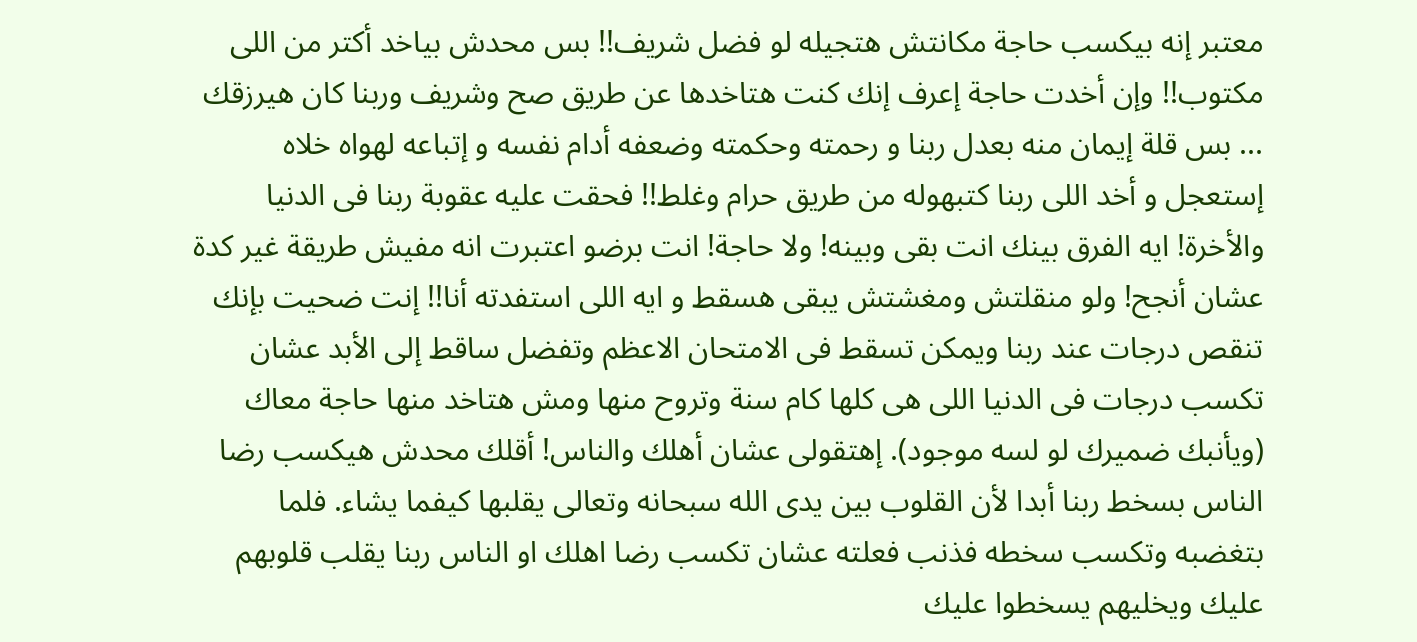معتبر إنه بيكسب حاجة مكانتش هتجيله لو فضل شريف!! بس محدش بياخد أكتر من اللى مكتوب!! وإن أخدت حاجة إعرف إنك كنت هتاخدها عن طريق صح وشريف وربنا كان هيرزقك ... بس قلة إيمان منه بعدل ربنا و رحمته وحكمته وضعفه أدام نفسه و إتباعه لهواه خلاه إستعجل و أخد اللى ربنا كتبهوله من طريق حرام وغلط!! فحقت عليه عقوبة ربنا فى الدنيا والأخرة! ايه الفرق بينك انت بقى وبينه! ولا حاجة! انت برضو اعتبرت انه مفيش طريقة غير كدة عشان أنجح! ولو منقلتش ومغشتش يبقى هسقط و ايه اللى استفدته أنا!! إنت ضحيت بإنك تنقص درجات عند ربنا ويمكن تسقط فى الامتحان الاعظم وتفضل ساقط إلى الأبد عشان تكسب درجات فى الدنيا اللى هى كلها كام سنة وتروح منها ومش هتاخد منها حاجة معاك (ويأنبك ضميرك لو لسه موجود). إهتقولى عشان أهلك والناس! أقلك محدش هيكسب رضا الناس بسخط ربنا أبدا لأن القلوب بين يدى الله سبحانه وتعالى يقلبها كيفما يشاء. فلما بتغضبه وتكسب سخطه فذنب فعلته عشان تكسب رضا اهلك او الناس ربنا يقلب قلوبهم عليك ويخليهم يسخطوا عليك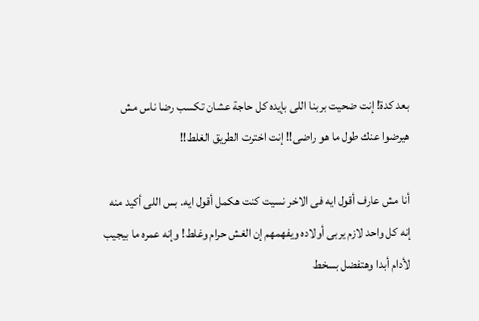بعد كدة! إنت ضحيت بربنا اللى بإيده كل حاجة عشان تكسب رضا ناس مش هيرضوا عنك طول ما هو راضى!! إنت اخترت الطريق الغلط!!

أنا مش عارف أقول ايه فى الاخر نسيت كنت هكمل أقول ايه. بس اللى أكيد منه إنه كل واحد لازم يربى أولاده ويفهمهم إن الغش حرام وغلط! وإنه عمره ما بيجيب لأدام أبدا وهتفضل بسخط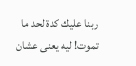ربنا عليك كدة لحد ما تموت! ليه يعنى عشان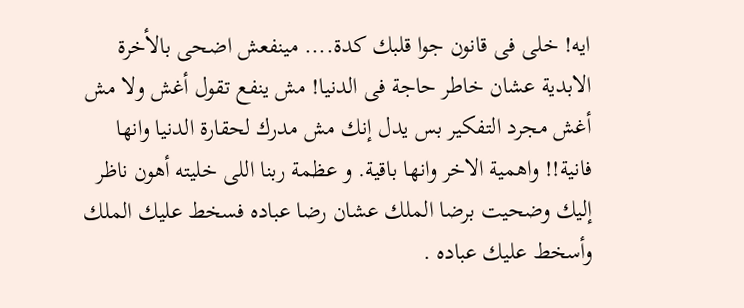ايه! خلى فى قانون جوا قلبك كدة.... مينفعش اضحى بالأخرة الابدية عشان خاطر حاجة فى الدنيا! مش ينفع تقول أغش ولا مش أغش مجرد التفكير بس يدل إنك مش مدرك لحقارة الدنيا وانها فانية!! واهمية الاخر وانها باقية. و عظمة ربنا اللى خليته أهون ناظر إليك وضحيت برضا الملك عشان رضا عباده فسخط عليك الملك وأسخط عليك عباده .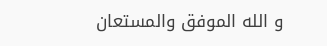و الله الموفق والمستعان